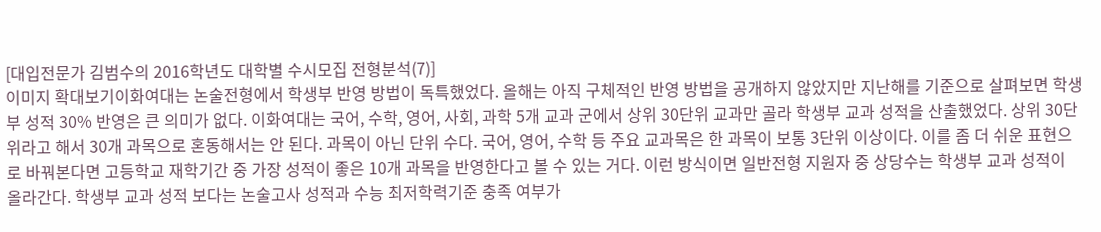[대입전문가 김범수의 2016학년도 대학별 수시모집 전형분석(7)]
이미지 확대보기이화여대는 논술전형에서 학생부 반영 방법이 독특했었다. 올해는 아직 구체적인 반영 방법을 공개하지 않았지만 지난해를 기준으로 살펴보면 학생부 성적 30% 반영은 큰 의미가 없다. 이화여대는 국어, 수학, 영어, 사회, 과학 5개 교과 군에서 상위 30단위 교과만 골라 학생부 교과 성적을 산출했었다. 상위 30단위라고 해서 30개 과목으로 혼동해서는 안 된다. 과목이 아닌 단위 수다. 국어, 영어, 수학 등 주요 교과목은 한 과목이 보통 3단위 이상이다. 이를 좀 더 쉬운 표현으로 바꿔본다면 고등학교 재학기간 중 가장 성적이 좋은 10개 과목을 반영한다고 볼 수 있는 거다. 이런 방식이면 일반전형 지원자 중 상당수는 학생부 교과 성적이 올라간다. 학생부 교과 성적 보다는 논술고사 성적과 수능 최저학력기준 충족 여부가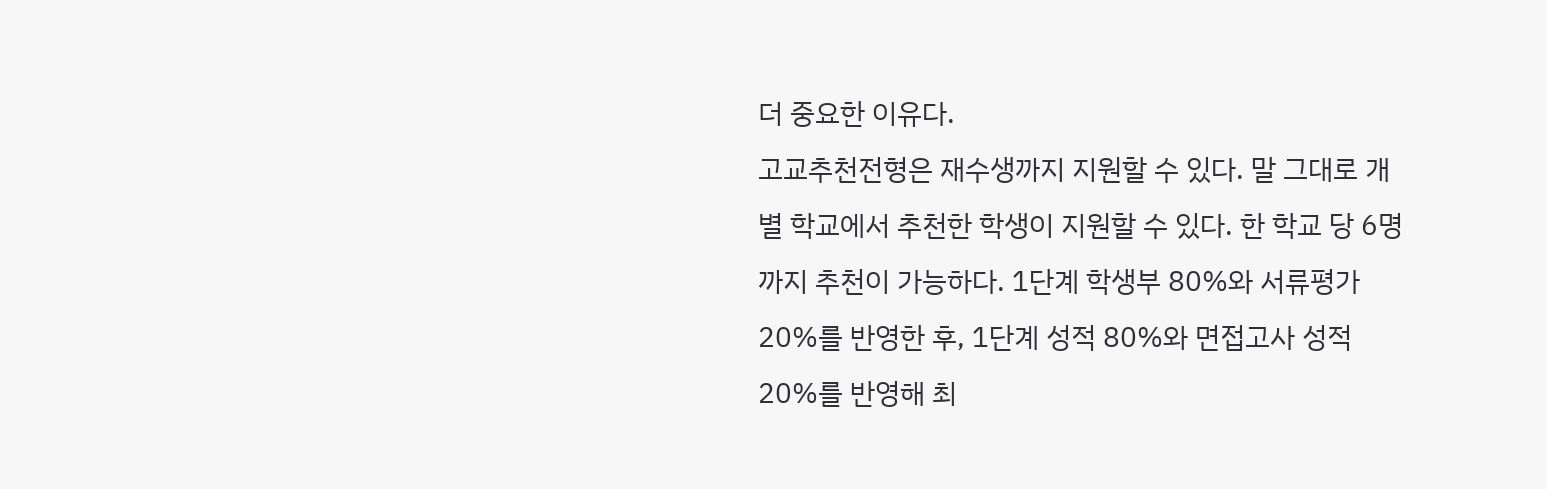더 중요한 이유다.
고교추천전형은 재수생까지 지원할 수 있다. 말 그대로 개별 학교에서 추천한 학생이 지원할 수 있다. 한 학교 당 6명까지 추천이 가능하다. 1단계 학생부 80%와 서류평가 20%를 반영한 후, 1단계 성적 80%와 면접고사 성적 20%를 반영해 최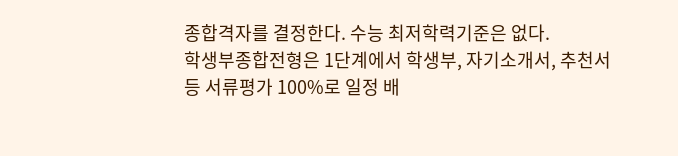종합격자를 결정한다. 수능 최저학력기준은 없다.
학생부종합전형은 1단계에서 학생부, 자기소개서, 추천서 등 서류평가 100%로 일정 배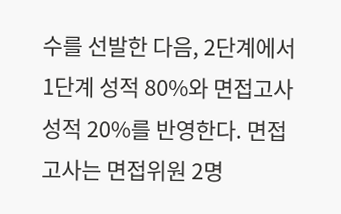수를 선발한 다음, 2단계에서 1단계 성적 80%와 면접고사 성적 20%를 반영한다. 면접고사는 면접위원 2명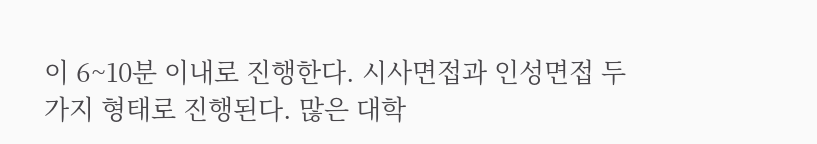이 6~10분 이내로 진행한다. 시사면접과 인성면접 두 가지 형태로 진행된다. 많은 대학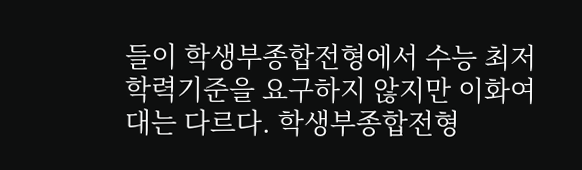들이 학생부종합전형에서 수능 최저학력기준을 요구하지 않지만 이화여대는 다르다. 학생부종합전형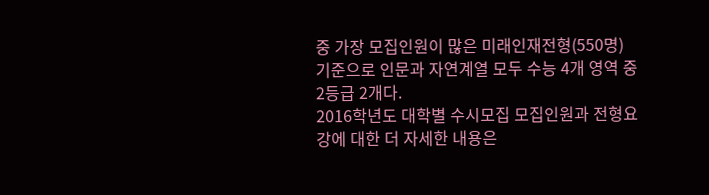중 가장 모집인원이 많은 미래인재전형(550명) 기준으로 인문과 자연계열 모두 수능 4개 영역 중 2등급 2개다.
2016학년도 대학별 수시모집 모집인원과 전형요강에 대한 더 자세한 내용은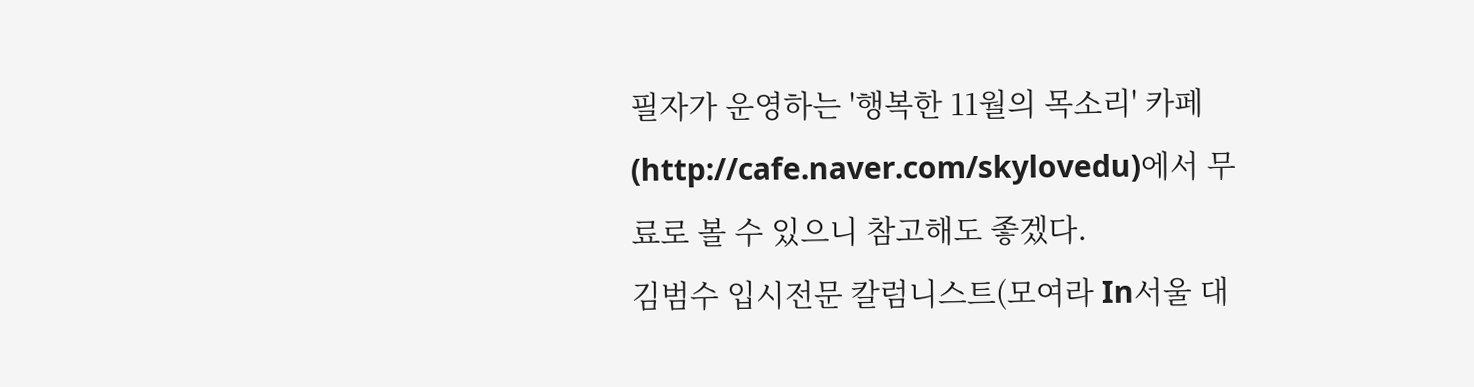필자가 운영하는 '행복한 11월의 목소리' 카페(http://cafe.naver.com/skylovedu)에서 무료로 볼 수 있으니 참고해도 좋겠다.
김범수 입시전문 칼럼니스트(모여라 In서울 대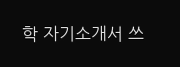학 자기소개서 쓰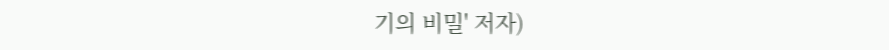기의 비밀' 저자)